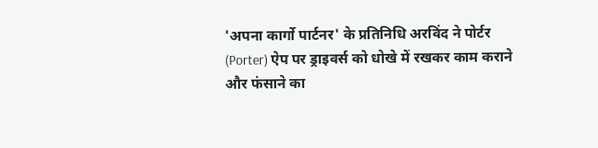'अपना कार्गो पार्टनर' के प्रतिनिधि अरविंद ने पोर्टर (Porter) ऐप पर ड्राइवर्स को धोखे में रखकर काम कराने और फंसाने का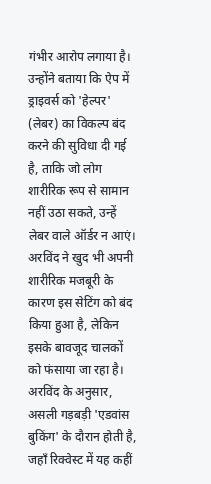गंभीर आरोप लगाया है। उन्होंने बताया कि ऐप में ड्राइवर्स को 'हेल्पर' (लेबर) का विकल्प बंद करने की सुविधा दी गई है, ताकि जो लोग शारीरिक रूप से सामान नहीं उठा सकते, उन्हें लेबर वाले ऑर्डर न आएं। अरविंद ने खुद भी अपनी शारीरिक मजबूरी के कारण इस सेटिंग को बंद किया हुआ है, लेकिन इसके बावजूद चालकों को फंसाया जा रहा है। अरविंद के अनुसार, असली गड़बड़ी 'एडवांस बुकिंग' के दौरान होती है, जहाँ रिक्वेस्ट में यह कहीं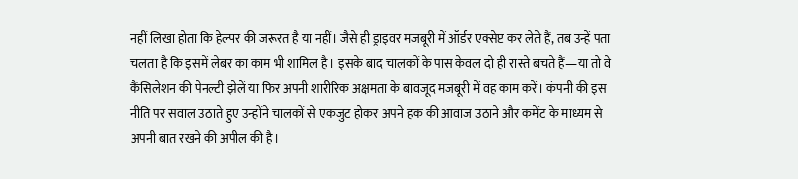नहीं लिखा होता कि हेल्पर की जरूरत है या नहीं। जैसे ही ड्राइवर मजबूरी में ऑर्डर एक्सेप्ट कर लेते हैं, तब उन्हें पता चलता है कि इसमें लेबर का काम भी शामिल है। इसके बाद चालकों के पास केवल दो ही रास्ते बचते हैं—या तो वे कैंसिलेशन की पेनल्टी झेलें या फिर अपनी शारीरिक अक्षमता के बावजूद मजबूरी में वह काम करें। कंपनी की इस नीति पर सवाल उठाते हुए उन्होंने चालकों से एकजुट होकर अपने हक की आवाज उठाने और कमेंट के माध्यम से अपनी बात रखने की अपील की है।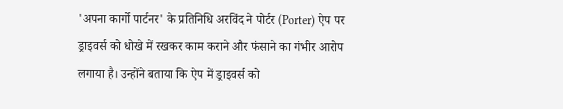'अपना कार्गो पार्टनर' के प्रतिनिधि अरविंद ने पोर्टर (Porter) ऐप पर ड्राइवर्स को धोखे में रखकर काम कराने और फंसाने का गंभीर आरोप लगाया है। उन्होंने बताया कि ऐप में ड्राइवर्स को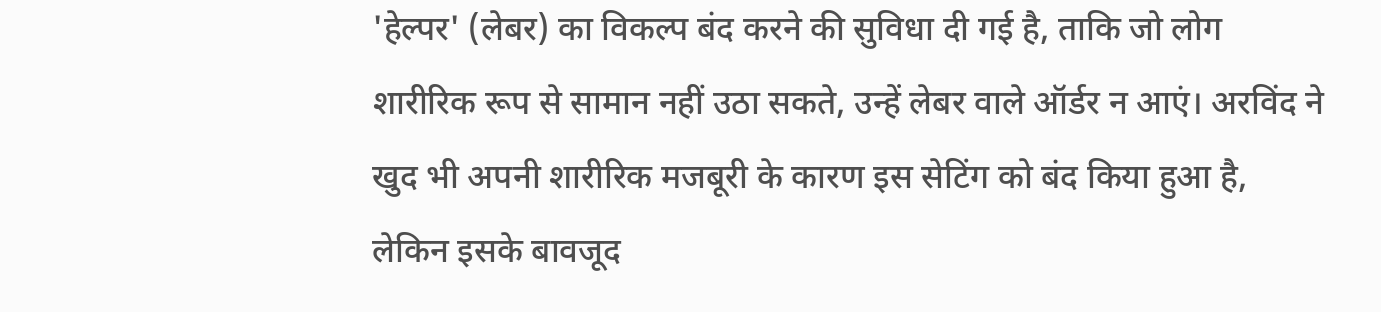'हेल्पर' (लेबर) का विकल्प बंद करने की सुविधा दी गई है, ताकि जो लोग शारीरिक रूप से सामान नहीं उठा सकते, उन्हें लेबर वाले ऑर्डर न आएं। अरविंद ने खुद भी अपनी शारीरिक मजबूरी के कारण इस सेटिंग को बंद किया हुआ है, लेकिन इसके बावजूद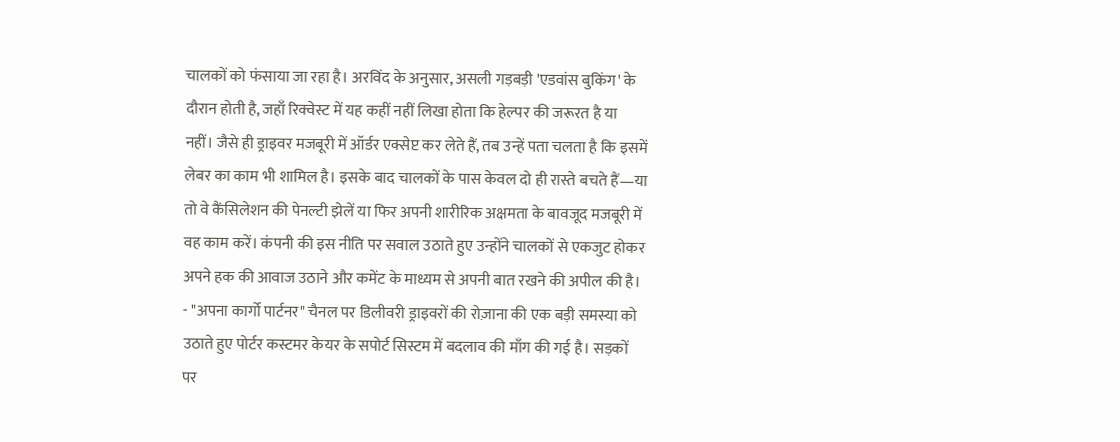चालकों को फंसाया जा रहा है। अरविंद के अनुसार, असली गड़बड़ी 'एडवांस बुकिंग' के दौरान होती है, जहाँ रिक्वेस्ट में यह कहीं नहीं लिखा होता कि हेल्पर की जरूरत है या नहीं। जैसे ही ड्राइवर मजबूरी में ऑर्डर एक्सेप्ट कर लेते हैं, तब उन्हें पता चलता है कि इसमें लेबर का काम भी शामिल है। इसके बाद चालकों के पास केवल दो ही रास्ते बचते हैं—या तो वे कैंसिलेशन की पेनल्टी झेलें या फिर अपनी शारीरिक अक्षमता के बावजूद मजबूरी में वह काम करें। कंपनी की इस नीति पर सवाल उठाते हुए उन्होंने चालकों से एकजुट होकर अपने हक की आवाज उठाने और कमेंट के माध्यम से अपनी बात रखने की अपील की है।
- "अपना कार्गो पार्टनर" चैनल पर डिलीवरी ड्राइवरों की रोज़ाना की एक बड़ी समस्या को उठाते हुए पोर्टर कस्टमर केयर के सपोर्ट सिस्टम में बदलाव की माँग की गई है। सड़कों पर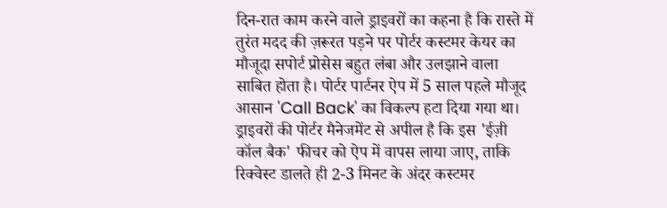दिन-रात काम करने वाले ड्राइवरों का कहना है कि रास्ते में तुरंत मदद की ज़रूरत पड़ने पर पोर्टर कस्टमर केयर का मौजूदा सपोर्ट प्रोसेस बहुत लंबा और उलझाने वाला साबित होता है। पोर्टर पार्टनर ऐप में 5 साल पहले मौजूद आसान 'Call Back' का विकल्प हटा दिया गया था। ड्राइवरों की पोर्टर मैनेजमेंट से अपील है कि इस 'ईज़ी कॉल बैक' फीचर को ऐप में वापस लाया जाए, ताकि रिक्वेस्ट डालते ही 2-3 मिनट के अंदर कस्टमर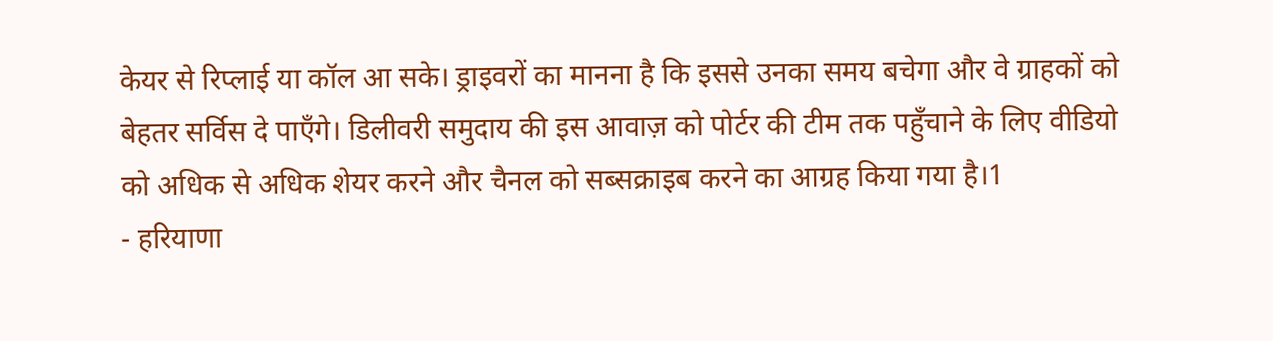केयर से रिप्लाई या कॉल आ सके। ड्राइवरों का मानना है कि इससे उनका समय बचेगा और वे ग्राहकों को बेहतर सर्विस दे पाएँगे। डिलीवरी समुदाय की इस आवाज़ को पोर्टर की टीम तक पहुँचाने के लिए वीडियो को अधिक से अधिक शेयर करने और चैनल को सब्सक्राइब करने का आग्रह किया गया है।1
- हरियाणा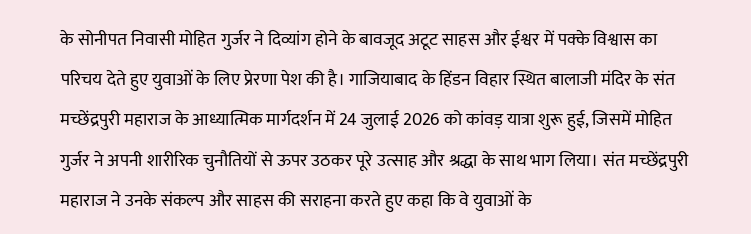के सोनीपत निवासी मोहित गुर्जर ने दिव्यांग होने के बावजूद अटूट साहस और ईश्वर में पक्के विश्वास का परिचय देते हुए युवाओं के लिए प्रेरणा पेश की है। गाजियाबाद के हिंडन विहार स्थित बालाजी मंदिर के संत मच्छेंद्रपुरी महाराज के आध्यात्मिक मार्गदर्शन में 24 जुलाई 2026 को कांवड़ यात्रा शुरू हुई, जिसमें मोहित गुर्जर ने अपनी शारीरिक चुनौतियों से ऊपर उठकर पूरे उत्साह और श्रद्धा के साथ भाग लिया। संत मच्छेंद्रपुरी महाराज ने उनके संकल्प और साहस की सराहना करते हुए कहा कि वे युवाओं के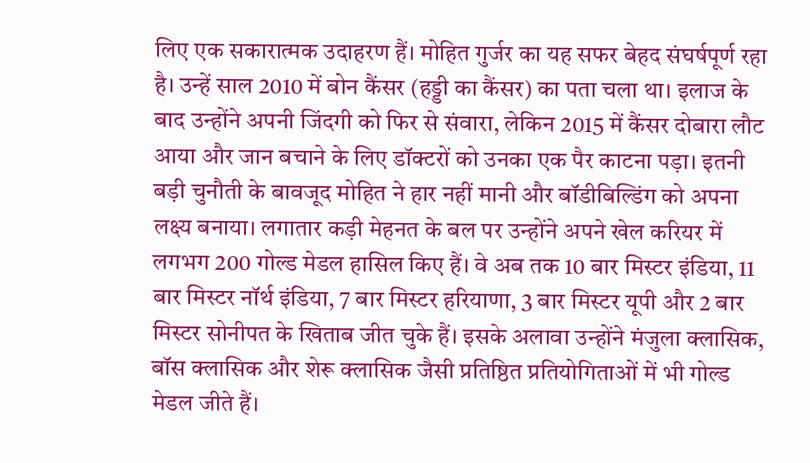लिए एक सकारात्मक उदाहरण हैं। मोहित गुर्जर का यह सफर बेहद संघर्षपूर्ण रहा है। उन्हें साल 2010 में बोन कैंसर (हड्डी का कैंसर) का पता चला था। इलाज के बाद उन्होंने अपनी जिंदगी को फिर से संवारा, लेकिन 2015 में कैंसर दोबारा लौट आया और जान बचाने के लिए डॉक्टरों को उनका एक पैर काटना पड़ा। इतनी बड़ी चुनौती के बावजूद मोहित ने हार नहीं मानी और बॉडीबिल्डिंग को अपना लक्ष्य बनाया। लगातार कड़ी मेहनत के बल पर उन्होंने अपने खेल करियर में लगभग 200 गोल्ड मेडल हासिल किए हैं। वे अब तक 10 बार मिस्टर इंडिया, 11 बार मिस्टर नॉर्थ इंडिया, 7 बार मिस्टर हरियाणा, 3 बार मिस्टर यूपी और 2 बार मिस्टर सोनीपत के खिताब जीत चुके हैं। इसके अलावा उन्होंने मंजुला क्लासिक, बॉस क्लासिक और शेरू क्लासिक जैसी प्रतिष्ठित प्रतियोगिताओं में भी गोल्ड मेडल जीते हैं।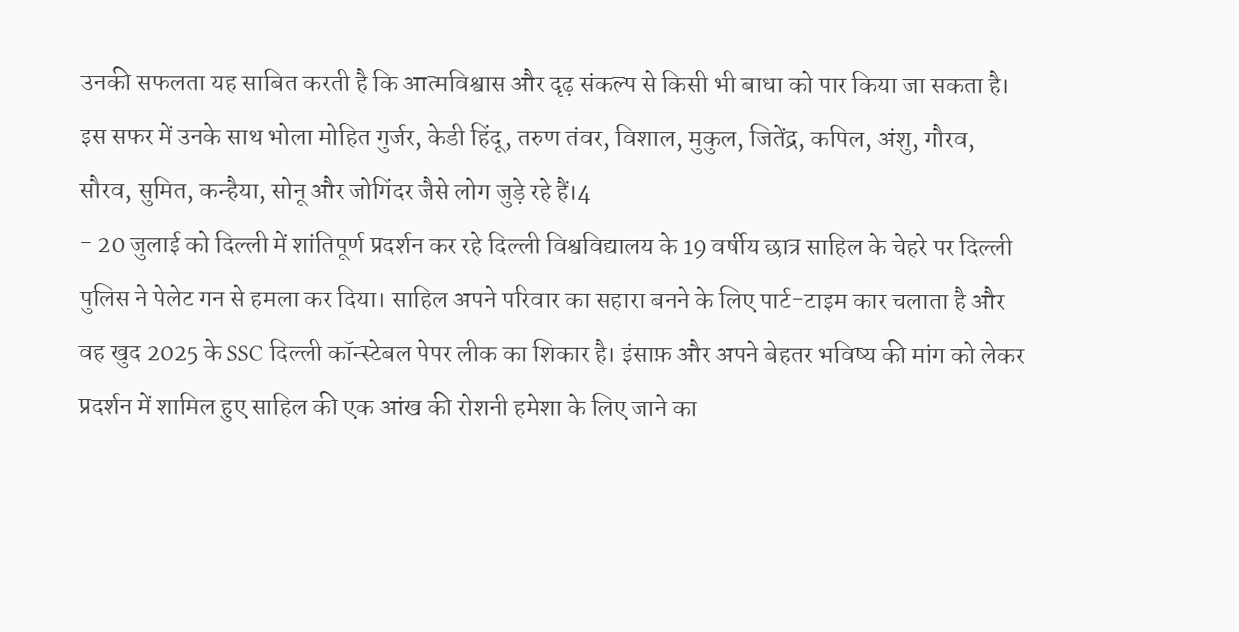उनकी सफलता यह साबित करती है कि आत्मविश्वास और दृढ़ संकल्प से किसी भी बाधा को पार किया जा सकता है। इस सफर में उनके साथ भोला मोहित गुर्जर, केडी हिंदू, तरुण तंवर, विशाल, मुकुल, जितेंद्र, कपिल, अंशु, गौरव, सौरव, सुमित, कन्हैया, सोनू और जोगिंदर जैसे लोग जुड़े रहे हैं।4
- 20 जुलाई को दिल्ली में शांतिपूर्ण प्रदर्शन कर रहे दिल्ली विश्वविद्यालय के 19 वर्षीय छात्र साहिल के चेहरे पर दिल्ली पुलिस ने पेलेट गन से हमला कर दिया। साहिल अपने परिवार का सहारा बनने के लिए पार्ट-टाइम कार चलाता है और वह खुद 2025 के SSC दिल्ली कॉन्स्टेबल पेपर लीक का शिकार है। इंसाफ़ और अपने बेहतर भविष्य की मांग को लेकर प्रदर्शन में शामिल हुए साहिल की एक आंख की रोशनी हमेशा के लिए जाने का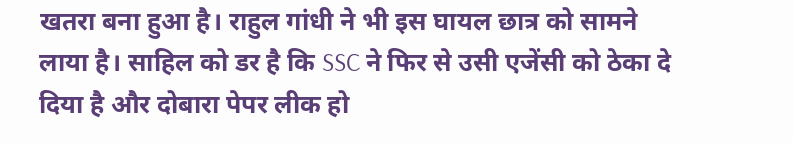खतरा बना हुआ है। राहुल गांधी ने भी इस घायल छात्र को सामने लाया है। साहिल को डर है कि SSC ने फिर से उसी एजेंसी को ठेका दे दिया है और दोबारा पेपर लीक हो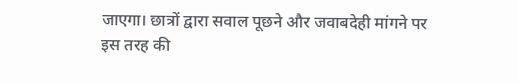जाएगा। छात्रों द्वारा सवाल पूछने और जवाबदेही मांगने पर इस तरह की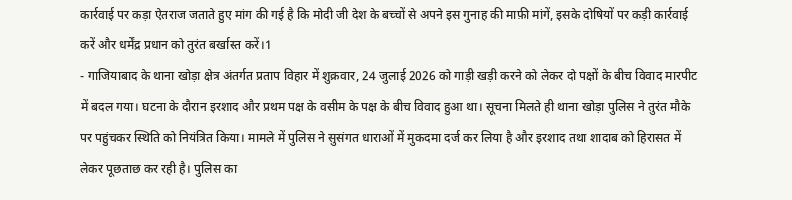कार्रवाई पर कड़ा ऐतराज जताते हुए मांग की गई है कि मोदी जी देश के बच्चों से अपने इस गुनाह की माफ़ी मांगें, इसके दोषियों पर कड़ी कार्रवाई करें और धर्मेंद्र प्रधान को तुरंत बर्खास्त करें।1
- गाजियाबाद के थाना खोड़ा क्षेत्र अंतर्गत प्रताप विहार में शुक्रवार, 24 जुलाई 2026 को गाड़ी खड़ी करने को लेकर दो पक्षों के बीच विवाद मारपीट में बदल गया। घटना के दौरान इरशाद और प्रथम पक्ष के वसीम के पक्ष के बीच विवाद हुआ था। सूचना मिलते ही थाना खोड़ा पुलिस ने तुरंत मौके पर पहुंचकर स्थिति को नियंत्रित किया। मामले में पुलिस ने सुसंगत धाराओं में मुकदमा दर्ज कर लिया है और इरशाद तथा शादाब को हिरासत में लेकर पूछताछ कर रही है। पुलिस का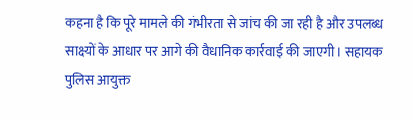कहना है कि पूरे मामले की गंभीरता से जांच की जा रही है और उपलब्ध साक्ष्यों के आधार पर आगे की वैधानिक कार्रवाई की जाएगी। सहायक पुलिस आयुक्त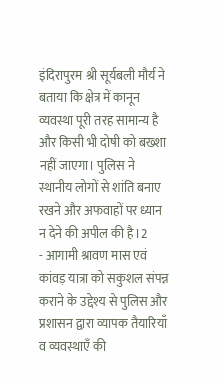इंदिरापुरम श्री सूर्यबली मौर्य ने बताया कि क्षेत्र में कानून व्यवस्था पूरी तरह सामान्य है और किसी भी दोषी को बख्शा नहीं जाएगा। पुलिस ने स्थानीय लोगों से शांति बनाए रखने और अफवाहों पर ध्यान न देने की अपील की है।2
- आगामी श्रावण मास एवं कांवड़ यात्रा को सकुशल संपन्न कराने के उद्देश्य से पुलिस और प्रशासन द्वारा व्यापक तैयारियाँ व व्यवस्थाएँ की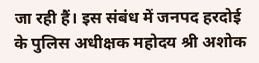जा रही हैं। इस संबंध में जनपद हरदोई के पुलिस अधीक्षक महोदय श्री अशोक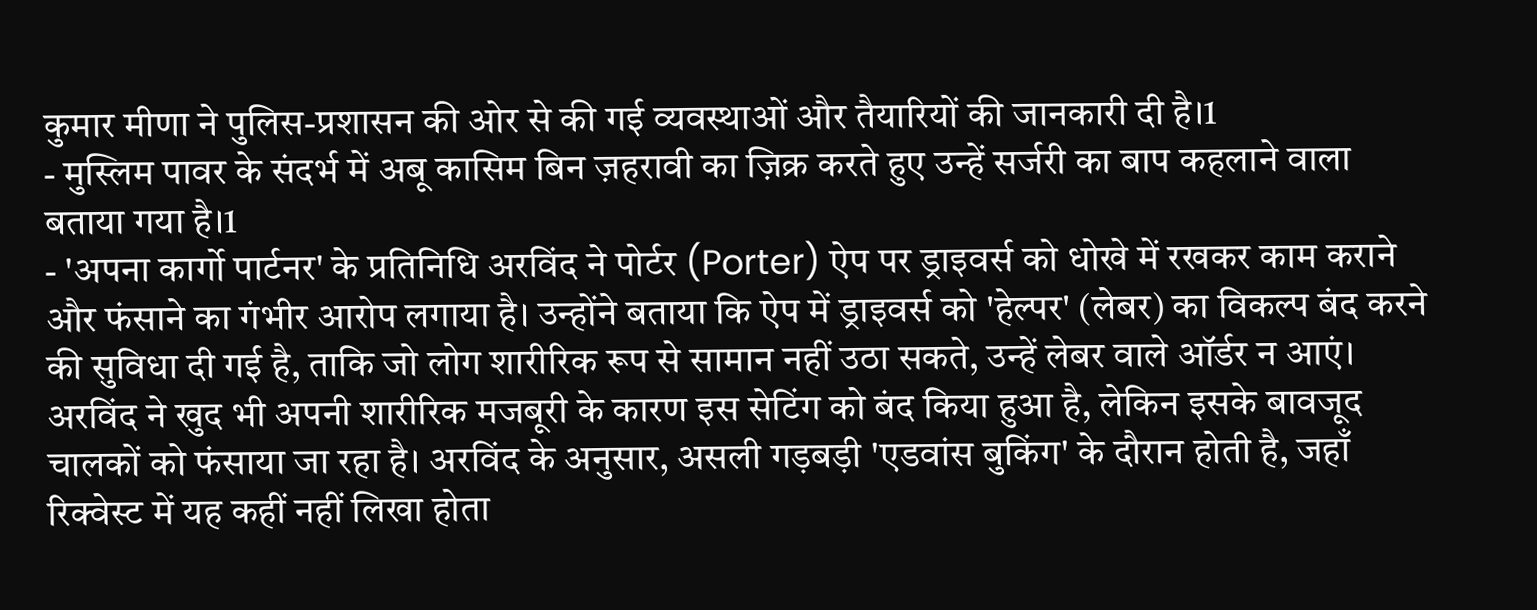कुमार मीणा ने पुलिस-प्रशासन की ओर से की गई व्यवस्थाओं और तैयारियों की जानकारी दी है।1
- मुस्लिम पावर के संदर्भ में अबू कासिम बिन ज़हरावी का ज़िक्र करते हुए उन्हें सर्जरी का बाप कहलाने वाला बताया गया है।1
- 'अपना कार्गो पार्टनर' के प्रतिनिधि अरविंद ने पोर्टर (Porter) ऐप पर ड्राइवर्स को धोखे में रखकर काम कराने और फंसाने का गंभीर आरोप लगाया है। उन्होंने बताया कि ऐप में ड्राइवर्स को 'हेल्पर' (लेबर) का विकल्प बंद करने की सुविधा दी गई है, ताकि जो लोग शारीरिक रूप से सामान नहीं उठा सकते, उन्हें लेबर वाले ऑर्डर न आएं। अरविंद ने खुद भी अपनी शारीरिक मजबूरी के कारण इस सेटिंग को बंद किया हुआ है, लेकिन इसके बावजूद चालकों को फंसाया जा रहा है। अरविंद के अनुसार, असली गड़बड़ी 'एडवांस बुकिंग' के दौरान होती है, जहाँ रिक्वेस्ट में यह कहीं नहीं लिखा होता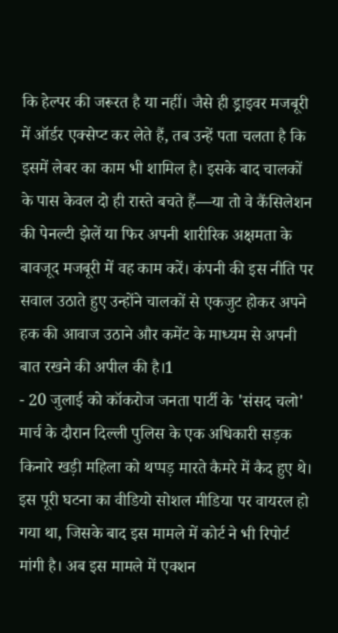कि हेल्पर की जरूरत है या नहीं। जैसे ही ड्राइवर मजबूरी में ऑर्डर एक्सेप्ट कर लेते हैं, तब उन्हें पता चलता है कि इसमें लेबर का काम भी शामिल है। इसके बाद चालकों के पास केवल दो ही रास्ते बचते हैं—या तो वे कैंसिलेशन की पेनल्टी झेलें या फिर अपनी शारीरिक अक्षमता के बावजूद मजबूरी में वह काम करें। कंपनी की इस नीति पर सवाल उठाते हुए उन्होंने चालकों से एकजुट होकर अपने हक की आवाज उठाने और कमेंट के माध्यम से अपनी बात रखने की अपील की है।1
- 20 जुलाई को कॉकरोज जनता पार्टी के 'संसद चलो' मार्च के दौरान दिल्ली पुलिस के एक अधिकारी सड़क किनारे खड़ी महिला को थप्पड़ मारते कैमरे में कैद हुए थे। इस पूरी घटना का वीडियो सोशल मीडिया पर वायरल हो गया था, जिसके बाद इस मामले में कोर्ट ने भी रिपोर्ट मांगी है। अब इस मामले में एक्शन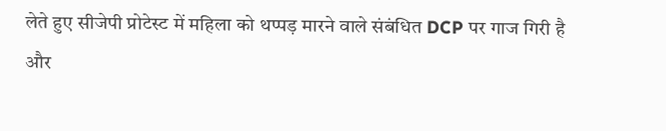लेते हुए सीजेपी प्रोटेस्ट में महिला को थप्पड़ मारने वाले संबंधित DCP पर गाज गिरी है और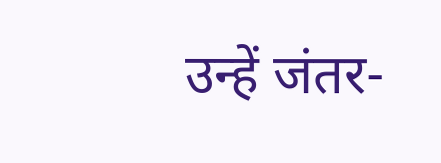उन्हें जंतर-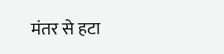मंतर से हटा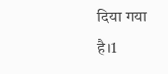दिया गया है।1